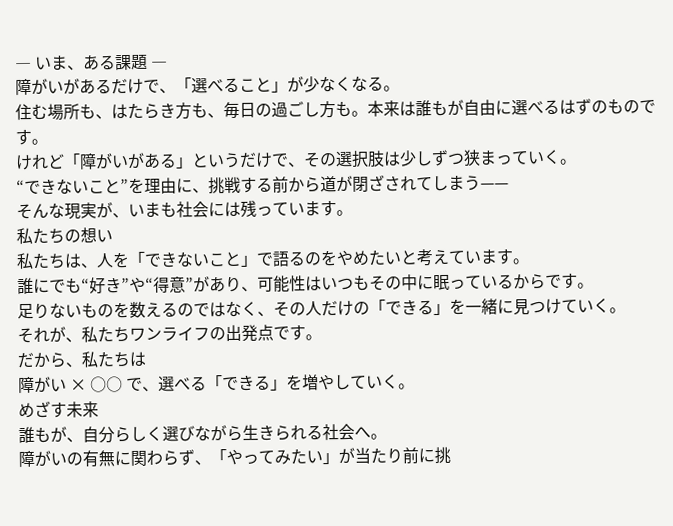― いま、ある課題 ―
障がいがあるだけで、「選べること」が少なくなる。
住む場所も、はたらき方も、毎日の過ごし方も。本来は誰もが自由に選べるはずのものです。
けれど「障がいがある」というだけで、その選択肢は少しずつ狭まっていく。
“できないこと”を理由に、挑戦する前から道が閉ざされてしまう——
そんな現実が、いまも社会には残っています。
私たちの想い
私たちは、人を「できないこと」で語るのをやめたいと考えています。
誰にでも“好き”や“得意”があり、可能性はいつもその中に眠っているからです。
足りないものを数えるのではなく、その人だけの「できる」を一緒に見つけていく。
それが、私たちワンライフの出発点です。
だから、私たちは
障がい × ○○ で、選べる「できる」を増やしていく。
めざす未来
誰もが、自分らしく選びながら生きられる社会へ。
障がいの有無に関わらず、「やってみたい」が当たり前に挑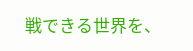戦できる世界を、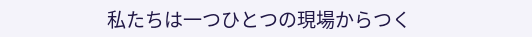私たちは一つひとつの現場からつく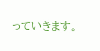っていきます。